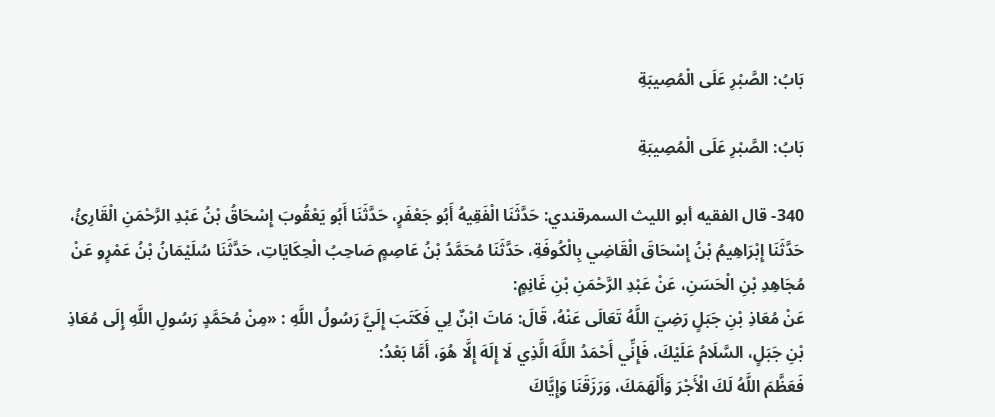بَابُ: الصَّبْرِ عَلَى الْمُصِيبَةِ

بَابُ: الصَّبْرِ عَلَى الْمُصِيبَةِ

340- قال الفقيه أبو الليث السمرقندي: حَدَّثَنَا الْفَقِيهُ أَبُو جَعْفَرٍ، حَدَّثَنَا أَبُو يَعْقُوبَ إِسْحَاقُ بْنُ عَبْدِ الرَّحْمَنِ الْقَارِئُ، حَدَّثَنَا إِبْرَاهِيمُ بْنُ إِسْحَاقَ الْقَاضِي بِالْكُوفَةِ، حَدَّثَنَا مُحَمَّدُ بْنُ عَاصِمٍ صَاحِبُ الْحِكَايَاتِ، حَدَّثَنَا سُلَيْمَانُ بْنُ عَمْرٍو عَنْ مُجَاهِدِ بْنِ الْحَسَنِ، عَنْ عَبْدِ الرَّحْمَنِ بْنِ غَانِمٍ:
عَنْ مُعَاذِ بْنِ جَبَلٍ رَضِيَ اللَّهُ تَعَالَى عَنْهُ، قَالَ: مَاتَ ابْنٌ لِي فَكَتَبَ إِلَيَّ رَسُولُ اللَّهِ : «مِنْ مُحَمَّدٍ رَسُولِ اللَّهِ إِلَى مُعَاذِ بْنِ جَبَلٍ، السَّلَامُ عَلَيْكَ، فَإِنِّي أَحْمَدُ اللَّهَ الَّذِي لَا إِلَهَ إِلَّا هُوَ، أَمَّا بَعْدُ:
فَعَظَّمَ اللَّهُ لَكَ الْأَجْرَ وَأَلْهَمَكَ، وَرَزَقَنَا وَإِيَّاكَ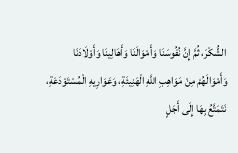الشُّكْرَ، ثُمَّ إِنَّ نُفُوسَنَا وَأَمْوَالَنَا وَأَهَالِينَا وَأَوْلَادَنَا وَأَمْوَالَهُمْ مِنْ مَوَاهِبِ اللَّهِ الْهَنِيئَةِ، وَعَوَارِيهِ الْمُسْتَوْدَعَةِ، نَتَمَتَّعُ بِهَا إِلَى أَجَلٍ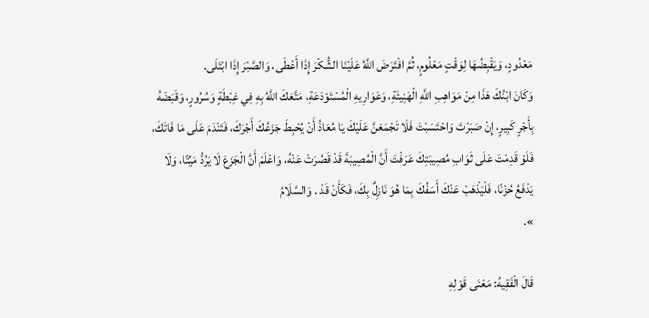مَعْدُودٍ، وَيَقْبِضُهَا لِوَقْتٍ مَعْلُومٍ، ثُمَّ افْتَرَضَ اللَّهُ عَلَيْنَا الشُّكْرَ إِذَا أَعْطَى، وَالصَّبْرَ إِذَا ابْتَلَى.
وَكَانَ ابْنُكَ هَذَا مِنْ مَوَاهِبِ اللَّهِ الْهَنِيئَةِ، وَعَوَارِيهِ الْمُسْتَوْدَعَةِ، مَتَّعَكَ اللَّهُ بِهِ فِي غِبْطَةٍ وَسُرُورٍ، وَقَبَضَهُ بِأَجْرٍ كَبِيرٍ، إِنْ صَبَرْتَ وَاحْتَسَبْتَ فَلَا تَجْمَعَنَّ عَلَيْكَ يَا مُعَاذُ أَنْ يُحْبِطَ جَزَعُكَ أَجْرَكَ، فَتَنْدَمَ عَلَى مَا فَاتَكَ، فَلَوْ قَدِمْتَ عَلَى ثَوَابِ مُصِيبَتِكَ عَرَفْتَ أَنَّ الْمُصِيبَةَ قَدْ قَصُرَتْ عَنْهُ، وَاعْلَمْ أَنَّ الْجَزَعَ لَا يَرُدُّ مَيِّتًا، وَلَا يَدْفَعُ حُزْنًا، فَلْيَذْهَبْ عَنْكَ أَسَفُكَ بِمَا هُوَ نَازِلٌ بِكَ، فَكَأَنْ قَدْ . وَالسَّلَامُ
».

قَالَ الْفَقِيهُ: مَعْنَى قَوْلِهِ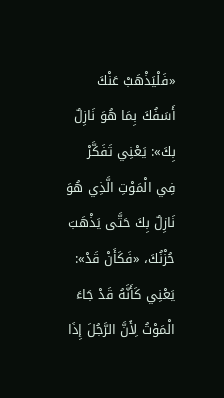«فَلْيَذْهَبْ عَنْكَ أَسَفُكَ بِمَا هُوَ نَازِلٌ بِكَ»: يَعْنِي تَفَكَّرْ فِي الْمَوْتِ الَّذِي هُوَ نَازِلٌ بِكَ حَتَّى يَذْهَبَ حُزْنُكَ، «فَكَأَنْ قَدْ»: يَعْنِي كَأَنَّهُ قَدْ جَاءَ الْمَوْتُ لِأَنَّ الرَّجُلَ إِذَا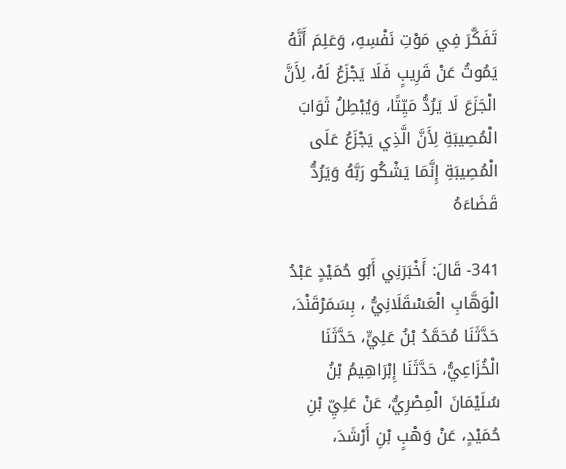تَفَكَّرَ فِي مَوْتِ نَفْسِهِ، وَعَلِمَ أَنَّهُ يَمُوتُ عَنْ قَرِيبٍ فَلَا يَجْزَعُ لَهُ، لِأَنَّ الْجَزَعَ لَا يَرُدُّ مَيِّتًا، وَيُبْطِلُ ثَوَابَ الْمُصِيبَةِ لِأَنَّ الَّذِي يَجْزَعُ عَلَى الْمُصِيبَةِ إِنَّمَا يَشْكُو رَبَّهُ وَيَرُدُّ قَضَاءَهُ

341- قَالَ: أَخْبَرَنِي أَبُو حُمَيْدٍ عَبْدُ الْوَهَّابِ الْعَسْقَلَانِيُّ ، بِسَمَرْقَنْدَ، حَدَّثَنَا مُحَمَّدُ بْنُ عَلِيٍّ، حَدَّثَنَا الْخُزَاعِيُّ، حَدَّثَنَا إِبْرَاهِيمُ بْنُ سُلَيْمَانَ الْمِصْرِيُّ، عَنْ عَلِيِّ بْنِ حُمَيْدٍ، عَنْ وَهْبٍ بْنِ أَرْشَدَ،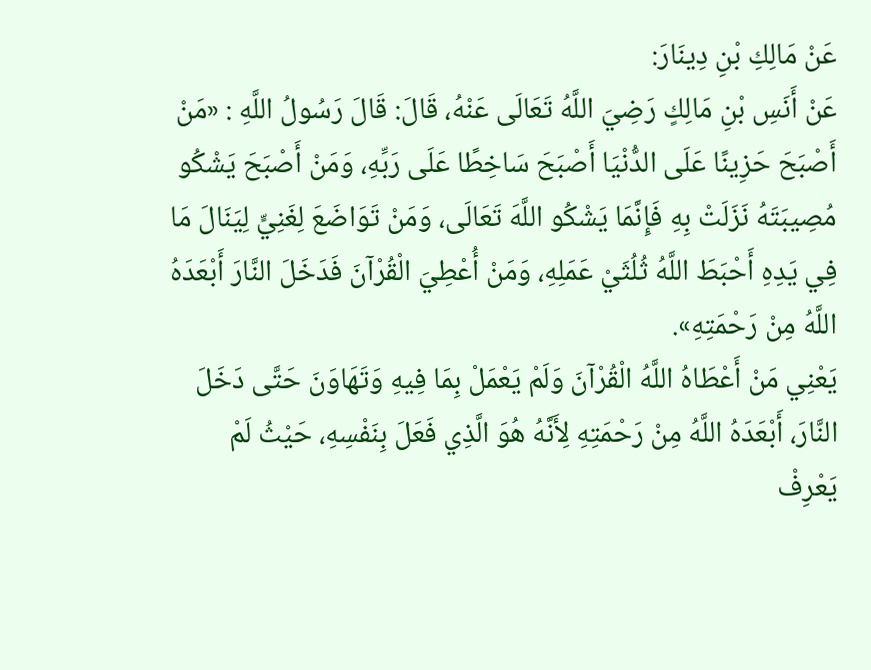عَنْ مَالِكِ بْنِ دِينَارَ:
عَنْ أَنَسِ بْنِ مَالِكٍ رَضِيَ اللَّهُ تَعَالَى عَنْهُ، قَالَ: قَالَ رَسُولُ اللَّهِ : «مَنْ أَصْبَحَ حَزِينًا عَلَى الدُّنْيَا أَصْبَحَ سَاخِطًا عَلَى رَبِّهِ، وَمَنْ أَصْبَحَ يَشْكُو مُصِيبَتَهُ نَزَلَتْ بِهِ فَإِنَّمَا يَشْكُو اللَّهَ تَعَالَى، وَمَنْ تَوَاضَعَ لِغَنِيٍّ لِيَنَالَ مَا فِي يَدِهِ أَحْبَطَ اللَّهُ ثُلُثَيْ عَمَلِهِ، وَمَنْ أُعْطِيَ الْقُرْآنَ فَدَخَلَ النَّارَ أَبْعَدَهُ اللَّهُ مِنْ رَحْمَتِهِ».
يَعْنِي مَنْ أَعْطَاهُ اللَّهُ الْقُرْآنَ وَلَمْ يَعْمَلْ بِمَا فِيهِ وَتَهَاوَنَ حَتَّى دَخَلَ النَّارَ، أَبْعَدَهُ اللَّهُ مِنْ رَحْمَتِهِ لِأَنَّهُ هُوَ الَّذِي فَعَلَ بِنَفْسِهِ، حَيْثُ لَمْ يَعْرِفْ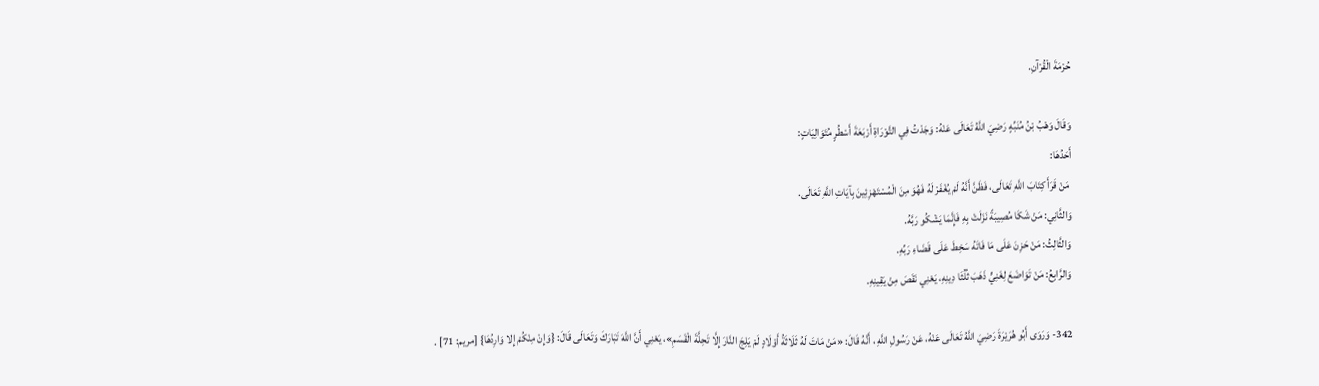حُرْمَةَ الْقُرْآنِ.

وَقَالَ وَهْبُ بْنُ مُنَبِّهٍ رَضِيَ اللَّهُ تَعَالَى عَنْهُ: وَجَدْتُ فِي التَّوْرَاةِ أَرْبَعَةَ أَسْطُرٍ مُتَوَالِيَاتٍ:
أَحَدُهَا:
 مَنْ قَرَأَ كِتَابَ اللَّهِ تَعَالَى، فَظَنَّ أَنَّهُ لَمْ يُغْفَرْ لَهُ فَهُوَ مِنَ الْمُسْتَهْزِئِينَ بِآيَاتِ اللَّهِ تَعَالَى.
وَالثَّانِي: مَنْ شَكَا مُصِيبَةً نَزَلَتْ بِهِ فَإِنَّمَا يَشْكُو رَبَّهُ.
وَالثَّالِثُ: مَنْ حَزِنَ عَلَى مَا فَاتَهُ سَخِطَ عَلَى قَضَاءِ رَبِّهِ.
وَالرَّابِعُ: مَنْ تَوَاضَعَ لِغَنِيٍّ ذَهَبَ ثُلُثَا دِينِهِ، يَعْنِي نَقَصَ مِنْ يَقِينِهِ.

342- وَرَوَى أَبُو هُرَيْرَةَ رَضِيَ اللَّهُ تَعَالَى عَنْهُ، عَنْ رَسُولِ اللَّهِ ، أَنَّهُ قَالَ: «مَنْ مَاتَ لَهُ ثَلَاثَةُ أَوْلَادٍ لَمْ يَلِجَ النَّارَ إِلَّا تَحِلَّةَ الْقَسَمِ»، يَعْنِي أَنَّ اللَّهَ تَبَارَكَ وَتَعَالَى قَالَ: {وَإِنْ مِنْكُمْ إِلا وَارِدُهَا} [مريم: 71] .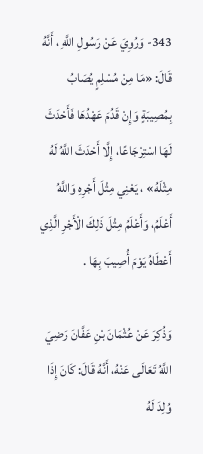343- وَرُوِيَ عَنْ رَسُولِ اللَّهِ ، أَنَّهُ قَالَ: «مَا مِنْ مُسْلِمٍ يُصَابُ بِمُصِيبَةٍ وَإِنْ قَدُمَ عَهْدُهَا فَأَحْدَثَ لَهَا اسْتِرْجَاعًا، إِلَّا أَحْدَثَ اللَّهُ لَهُ مِثْلَهُ» ، يَعْنِي مِثْلَ أَجْرِهِ وَاللَّهُ أَعْلَمُ، وَأَعْلَمُ مِثْلَ ذَلِكَ الْأَجْرِ الَّذِي أَعْطَاهُ يَوْمَ أُصِيبَ بِهَا .

وَذُكِرَ عَنْ عُثْمَانَ بْنِ عَفَّانَ رَضِيَ اللَّهُ تَعَالَى عَنْهُ، أَنَّهُ قَالَ: كَانَ إِذَا وُلِدَ لَهُ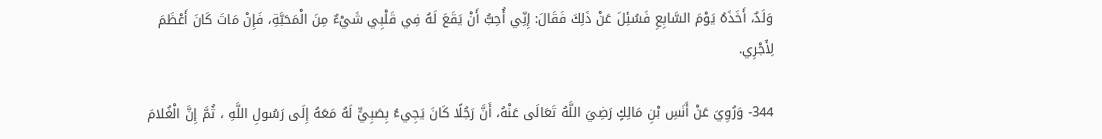وَلَدٌ، أَخَذَهُ يَوْمَ السَّابِعِ فَسُئِلَ عَنْ ذَلِكَ فَقَالَ: إِنِّي أُحِبُّ أَنْ يَقَعَ لَهُ فِي قَلْبِي شَيْءٌ مِنَ الْمَحَبَّةِ، فَإِنْ مَاتَ كَانَ أَعْظَمَ لِأَجْرِي.

344- وَرُوِيَ عَنْ أَنَسِ بْنِ مَالِكٍ رَضِيَ اللَّهُ تَعَالَى عَنْهُ، أَنَّ رَجُلًا كَانَ يَجِيءُ بِصَبِيٍّ لَهُ مَعَهُ إِلَى رَسُولِ اللَّهِ ، ثُمَّ إِنَّ الْغُلامَ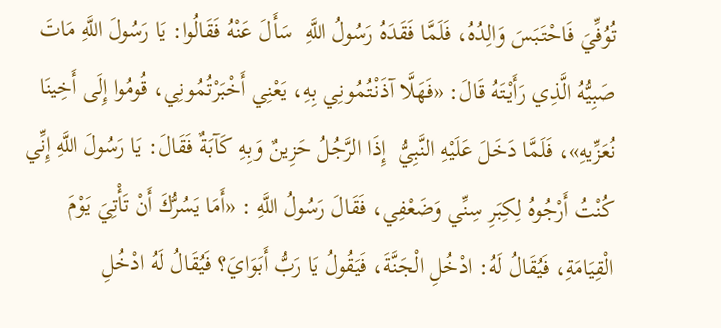تُوُفِّيَ فَاحْتَبَسَ وَالِدُهُ، فَلَمَّا فَقَدَهُ رَسُولُ اللَّهِ  سَأَلَ عَنْهُ فَقَالُوا: يَا رَسُولَ اللَّهِ مَاتَ صَبِيُّهُ الَّذِي رَأَيْتَهُ قَالَ: «فَهَلَّا آذَنْتُمُونِي بِهِ، يَعْنِي أَخْبَرْتُمُونِي، قُومُوا إِلَى أَخِينَا نُعَزِّيهِ»، فَلَمَّا دَخَلَ عَلَيْهِ النَّبِيُّ  إِذَا الرَّجُلُ حَزِينٌ وَبِهِ كَآبَةٌ فَقَالَ: يَا رَسُولَ اللَّهِ إِنِّي كُنْتُ أَرْجُوهُ لِكِبَرِ سِنِّي وَضَعْفِي، فَقَالَ رَسُولُ اللَّهِ : «أَمَا يَسُرُّكَ أَنْ تَأْتِيَ يَوْمَ الْقِيَامَةِ، فَيُقَالُ لَهُ: ادْخُلِ الْجَنَّةَ، فَيَقُولُ يَا رَبُّ أَبَوَايَ؟ فَيُقَالُ لَهُ ادْخُلِ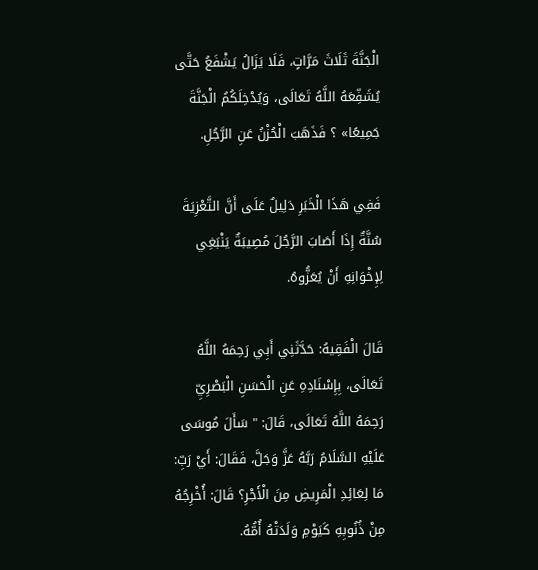الْجَنَّةَ ثَلَاثَ مَرَّاتٍ، فَلَا يَزَالُ يَشْفَعُ حَتَّى يُشَفِّعَهُ اللَّهُ تَعَالَى، وَيُدْخِلَكُمُ الْجَنَّةَ جَمِيعًا» ؟ فَذَهَبَ الْحُزْنُ عَنِ الرَّجُلِ.

فَفِي هَذَا الْخَبَرِ دَلِيلٌ عَلَى أَنَّ التَّعْزِيَةَ سُنَّةٌ إِذَا أَصَابَ الرَّجُلَ مُصِيبَةٌ يَنْبَغِي لِإِخْوَانِهِ أَنْ يُعَزُّوهُ.

قَالَ الْفَقِيهُ: حَدَّثَنِي أَبِي رَحِمَهُ اللَّهُ تَعَالَى، بِإِسْنَادِهِ عَنِ الْحَسَنِ الْبَصْرِيِّ رَحِمَهُ اللَّهُ تَعَالَى، قَالَ: " سَأَلَ مُوسَى عَلَيْهِ السَّلَامُ رَبَّهُ عَزَّ وَجَلَّ، فَقَالَ: أَيْ رَبِّ: مَا لِعَائِدِ الْمَرِيضِ مِنَ الْأَجْرِ؟ قَالَ: أُخْرِجُهُ مِنْ ذُنُوبِهِ كَيَوْمِ وَلَدَتْهُ أُمُّهُ.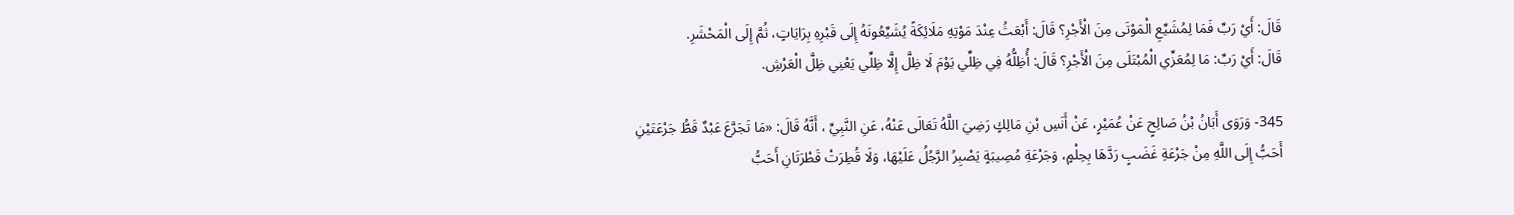قَالَ: أَيْ رَبِّ فَمَا لِمُشَيِّعِ الْمَوْتَى مِنَ الْأَجْرِ؟ قَالَ: أَبْعَثُ عِنْدَ مَوْتِهِ مَلَائِكَةً يُشَيِّعُونَهُ إِلَى قَبْرِهِ بِرَايَاتٍ، ثُمَّ إِلَى الْمَحْشَرِ.
قَالَ: أَيْ رَبِّ: مَا لِمُعَزِّي الْمُبْتَلَى مِنَ الْأَجْرِ؟ قَالَ: أُظِلُّهُ فِي ظِلِّي يَوْمَ لَا ظِلَّ إِلَّا ظِلِّي يَعْنِي ظِلَّ الْعَرْشِ.

345- وَرَوَى أَبَانُ بْنُ صَالِحٍ عَنْ عُمَيْرٍ، عَنْ أَنَسِ بْنِ مَالِكٍ رَضِيَ اللَّهُ تَعَالَى عَنْهُ، عَنِ النَّبِيِّ ، أَنَّهُ قَالَ: «مَا تَجَرَّعَ عَبْدٌ قَطُّ جَرْعَتَيْنِ أَحَبُّ إِلَى اللَّهِ مِنْ جَرْعَةِ غَضَبٍ رَدَّهَا بِحِلْمٍ، وَجَرْعَةِ مُصِيبَةٍ يَصْبِرُ الرَّجُلُ عَلَيْهَا، وَلَا قُطِرَتْ قَطْرَتَانِ أَحَبُّ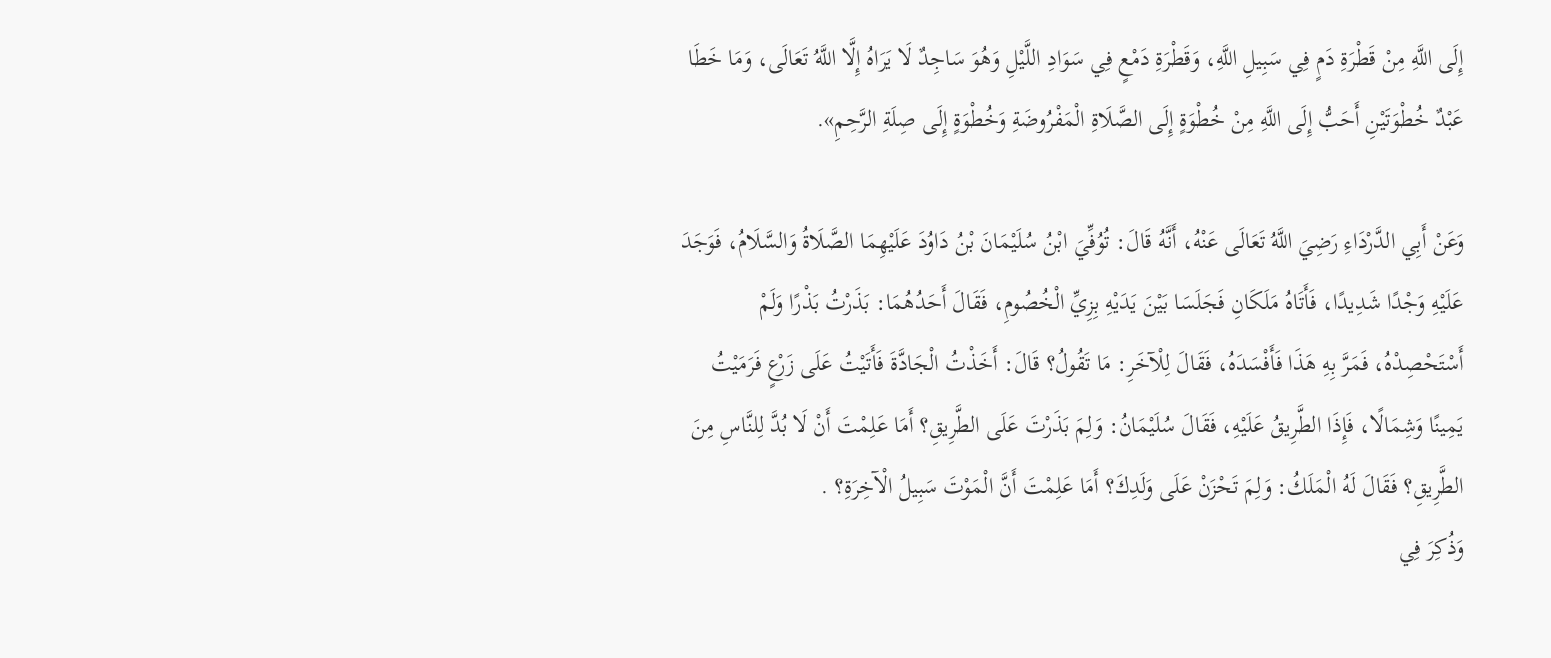إِلَى اللَّهِ مِنْ قَطْرَةِ دَمٍ فِي سَبِيلِ اللَّهِ، وَقَطْرَةِ دَمْعٍ فِي سَوَادِ اللَّيْلِ وَهُوَ سَاجِدٌ لَا يَرَاهُ إِلَّا اللَّهُ تَعَالَى، وَمَا خَطَا عَبْدٌ خُطْوَتَيْنِ أَحَبُّ إِلَى اللَّهِ مِنْ خُطْوَةٍ إِلَى الصَّلَاةِ الْمَفْرُوضَةِ وَخُطْوَةٍ إِلَى صِلَةِ الرَّحِمِ».

وَعَنْ أَبِي الدَّرْدَاءِ رَضِيَ اللَّهُ تَعَالَى عَنْهُ، أَنَّهُ قَالَ: تُوُفِّيَ ابْنُ سُلَيْمَانَ بْنُ دَاوُدَ عَلَيْهِمَا الصَّلَاةُ وَالسَّلَامُ، فَوَجَدَ عَلَيْهِ وَجْدًا شَدِيدًا، فَأَتَاهُ مَلَكَانِ فَجَلَسَا بَيْنَ يَدَيْهِ بِزِيِّ الْخُصُومِ، فَقَالَ أَحَدُهُمَا: بَذَرْتُ بَذْرًا وَلَمْ أَسْتَحْصِدْهُ، فَمَرَّ بِهِ هَذَا فَأَفْسَدَهُ، فَقَالَ لِلْآخَرِ: مَا تَقُولُ؟ قَالَ: أَخَذْتُ الْجَادَّةَ فَأَتَيْتُ عَلَى زَرْعٍ فَرَمَيْتُ يَمِينًا وَشِمَالًا، فَإِذَا الطَّرِيقُ عَلَيْهِ، فَقَالَ سُلَيْمَانُ: وَلِمَ بَذَرْتَ عَلَى الطَّرِيقِ؟ أَمَا عَلِمْتَ أَنْ لَا بُدَّ لِلنَّاسِ مِنَ الطَّرِيقِ؟ فَقَالَ لَهُ الْمَلَكُ: وَلِمَ تَحْزَنْ عَلَى وَلَدِكَ؟ أَمَا عَلِمْتَ أَنَّ الْمَوْتَ سَبِيلُ الْآخِرَةِ؟ .
وَذُكِرَ فِي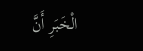الْخَبَرِ أَنَّ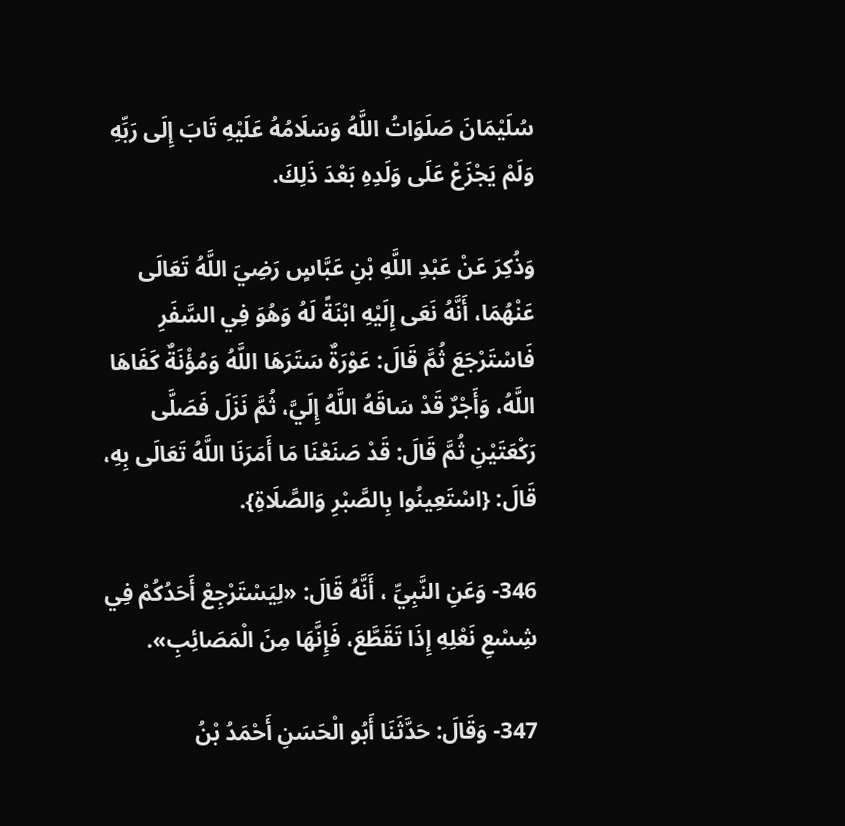سُلَيْمَانَ صَلَوَاتُ اللَّهُ وَسَلَامُهُ عَلَيْهِ تَابَ إِلَى رَبِّهِ وَلَمْ يَجْزَعْ عَلَى وَلَدِهِ بَعْدَ ذَلِكَ.

وَذُكِرَ عَنْ عَبْدِ اللَّهِ بْنِ عَبَّاسٍ رَضِيَ اللَّهُ تَعَالَى عَنْهُمَا، أَنَّهُ نَعَى إِلَيْهِ ابْنَةً لَهُ وَهُوَ فِي السَّفَرِ فَاسْتَرْجَعَ ثُمَّ قَالَ: عَوْرَةٌ سَتَرَهَا اللَّهُ وَمُؤْنَةٌ كَفَاهَا اللَّهُ، وَأَجْرٌ قَدْ سَاقَهُ اللَّهُ إِلَيَّ، ثُمَّ نَزَلَ فَصَلَّى رَكْعَتَيْنِ ثُمَّ قَالَ: قَدْ صَنَعْنَا مَا أَمَرَنَا اللَّهُ تَعَالَى بِهِ، قَالَ: {اسْتَعِينُوا بِالصَّبْرِ وَالصَّلَاةِ}.

346- وَعَنِ النَّبِيِّ ، أَنَّهُ قَالَ: «لِيَسْتَرْجِعْ أَحَدُكُمْ فِي شِسْعِ نَعْلِهِ إِذَا تَقَطَّعَ، فَإِنَّهَا مِنَ الْمَصَائِبِ».

347- وَقَالَ: حَدَّثَنَا أَبُو الْحَسَنِ أَحْمَدُ بْنُ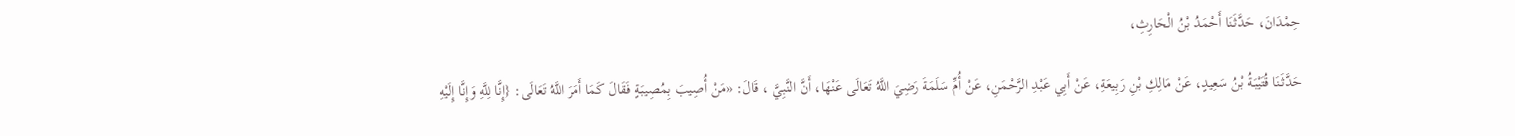حِمْدَانَ، حَدَّثَنَا أَحْمَدُ بْنُ الْحَارِثِ،

حَدَّثَنَا قُتَيْبَةُ بْنُ سَعِيدٍ، عَنْ مَالِكِ بْنِ رَبِيعَةِ، عَنْ أَبِي عَبْدِ الرَّحْمَنِ، عَنْ أُمِّ سَلَمَةَ رَضِيَ اللَّهُ تَعَالَى عَنْهَا، أَنَّ النَّبِيَّ ، قَالَ: «مَنْ أُصِيبَ بِمُصِيبَةٍ فَقَالَ كَمَا أَمَرَ اللَّهُ تَعَالَى: {إِنَّا لِلَّهِ وَإِنَّا إِلَيْهِ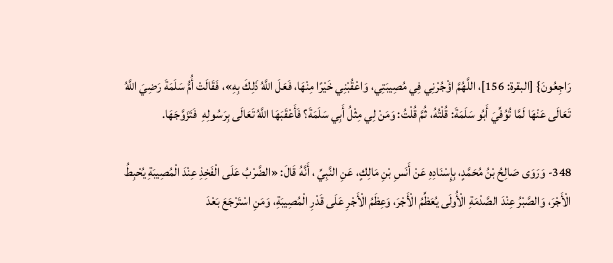رَاجِعُونَ} [البقرة: 156]، اللَّهُمَّ اؤْجُرْنِي فِي مُصِيبَتِي، وَاعْقُبْنِي خَيْرًا مِنْهَا، فَعَلَ اللَّهُ ذَلِكَ بِهِ»، فَقَالَتْ أُمُّ سَلَمَةَ رَضِيَ اللَّهُ تَعَالَى عَنْهَا لَمَّا تُوُفِّيَ أَبُو سَلَمَةَ: قُلْتُهُ، ثُمَّ قُلْتُ: وَمَنْ لِي مِثْلُ أَبِي سَلَمَةَ؟ فَأَعْقَبَهَا اللَّهُ تَعَالَى بِرَسُولِهِ  فَتَزَوَّجَهَا.

348- وَرَوَى صَالِحُ بْنُ مُحَمَّدٍ، بِإِسْنَادِهِ عَنْ أَنَسِ بْنِ مَالِكٍ، عَنِ النَّبِيِّ ، أَنَّهُ قَالَ: «الضَّرْبُ عَلَى الْفَخِذِ عِنْدَ الْمُصِيبَةِ يُحْبِطُ الْأَجْرَ، وَالصَّبْرُ عِنْدَ الصَّدْمَةِ الْأُولَى يُعَظِّمُ الْأَجْرَ، وَعِظَمُ الْأَجْرِ عَلَى قَدْرِ الْمُصِيبَةِ، وَمَنِ اسْتَرْجَعَ بَعْدَ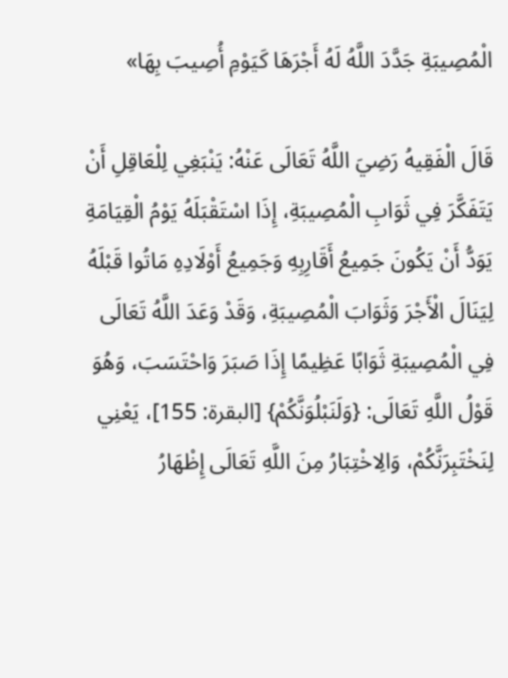الْمُصِيبَةِ جَدَّدَ اللَّهُ لَهُ أَجْرَهَا كَيَوْمِ أُصِيبَ بِهَا»

قَالَ الْفَقِيهُ رَضِيَ اللَّهُ تَعَالَى عَنْهُ: يَنْبَغِي لِلْعَاقِلِ أَنْ يَتَفَكَّرَ فِي ثَوَابِ الْمُصِيبَةِ، إِذَا اسْتَقْبَلَهُ يَوْمُ الْقِيَامَةِ يَوَدُّ أَنْ يَكُونَ جَمِيعُ أَقَارِبِهِ وَجَمِيعُ أَوْلَادِهِ مَاتُوا قَبْلَهُ لِيَنَالَ الْأَجْرَ وَثَوَابَ الْمُصِيبَةِ، وَقَدْ وَعَدَ اللَّهُ تَعَالَى فِي الْمُصِيبَةِ ثَوَابًا عَظِيمًا إِذَا صَبَرَ وَاحْتَسَبَ، وَهُوَ قَوْلُ اللَّهِ تَعَالَى: {وَلَنَبْلُوَنَّكُمْ} [البقرة: 155]، يَعْنِي لِنَخْتَبِرَنَّكُمْ، وَالِاخْتِبَارُ مِنَ اللَّهِ تَعَالَى إِظْهَارُ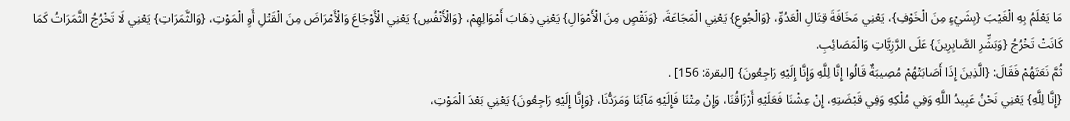مَا يَعْلَمُ بِهِ الْغَيْبَ {بِشَيْءٍ مِنَ الْخَوْفِ}، يَعْنِي مَخَافَةَ قِتَالِ الْعَدُوِّ، {وَالْجُوعِ} يَعْنِي الْمَجَاعَةَ، {وَنَقْصٍ مِنَ الْأَمْوَالِ} يَعْنِي ذِهَابَ أَمْوَالِهِمْ، {وَالْأَنْفُسِ} يَعْنِي الْأَوْجَاعَ وَالْأَمْرَاضَ مِنَ الْقَتْلِ أَوِ الْمَوْتِ، {وَالثَّمَرَاتِ} يَعْنِي لَا تَخْرُجُ الثَّمَرَاتُ كَمَا كَانَتْ تَخْرُجُ {وَبَشِّرِ الصَّابِرِينَ} عَلَى الرَّزِيَّاتِ وَالْمَصَائِبِ.
ثُمَّ نَعَتَهُمْ فَقَالَ: {الَّذِينَ إِذَا أَصَابَتْهُمْ مُصِيبَةٌ قَالُوا إِنَّا لِلَّهِ وَإِنَّا إِلَيْهِ رَاجِعُونَ} [البقرة: 156] .
{إِنَّا لِلَّهِ} يَعْنِي نَحْنُ عَبِيدُ اللَّهِ وَفِي مُلْكِهِ وَفِي قَبْضَتِهِ، إِنْ عِشْنَا فَعَلَيْهِ أَرْزَاقُنَا، وَإِنْ مِتْنَا فَإِلَيْهِ مَآبُنَا وَمَرَدُّنَا، {وَإِنَّا إِلَيْهِ رَاجِعُونَ} يَعْنِي بَعْدَ الْمَوْتِ،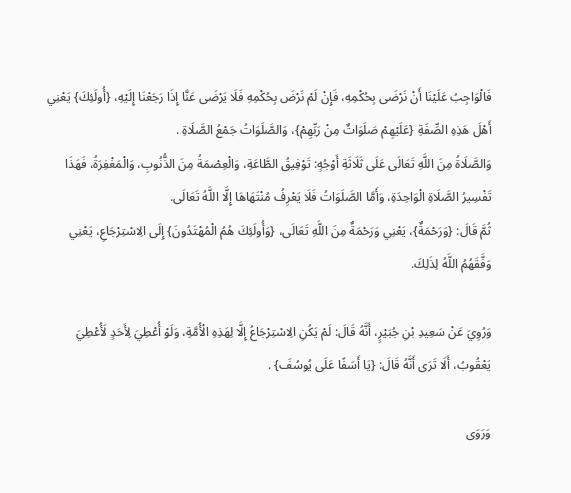فَالْوَاجِبُ عَلَيْنَا أَنْ نَرْضَى بِحُكْمِهِ، فَإِنْ لَمْ نَرْضَ بِحُكْمِهِ فَلَا يَرْضَى عَنَّا إِذَا رَجَعْنَا إِلَيْهِ، {أُولَئِكَ} يَعْنِي أَهْلَ هَذِهِ الصِّفَةِ {عَلَيْهِمْ صَلَوَاتٌ مِنْ رَبِّهِمْ}، وَالصَّلَوَاتُ جَمْعُ الصَّلَاةِ .
وَالصَّلَاةُ مِنَ اللَّهِ تَعَالَى عَلَى ثَلَاثَةِ أَوْجُهٍ: تَوْفِيقُ الطَّاعَةِ، وَالْعِصْمَةُ مِنَ الذُّنُوبِ، وَالْمَغْفِرَةُ، فَهَذَا تَفْسِيرُ الصَّلَاةِ الْوَاحِدَةِ، وَأَمَّا الصَّلَوَاتُ فَلَا يَعْرِفُ مُنْتَهَاهَا إِلَّا اللَّهُ تَعَالَى.
ثُمَّ قَالَ: {وَرَحْمَةٌ}، يَعْنِي وَرَحْمَةٌ مِنَ اللَّهِ تَعَالَى، {وَأُولَئِكَ هُمُ الْمُهْتَدُونَ} إِلَى الِاسْتِرْجَاعِ، يَعْنِي وَفَّقَهُمُ اللَّهُ لِذَلِكَ.

وَرُوِيَ عَنْ سَعِيدِ بْنِ جُبَيْرٍ، أَنَّهُ قَالَ: لَمْ يَكُنِ الِاسْتِرْجَاعُ إِلَّا لِهَذِهِ الْأُمَّةِ، وَلَوْ أُعْطِيَ لِأَحَدٍ لَأُعْطِيَ يَعْقُوبُ، أَلَا تَرَى أَنَّهُ قَالَ: {يَا أَسَفًا عَلَى يُوسُفَ} .

وَرَوَى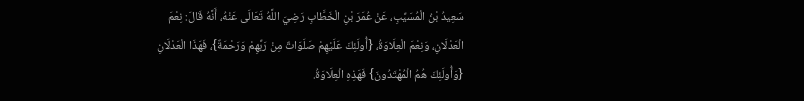سَعِيدُ بْنُ الْمُسَيِّبِ، عَنْ عُمَرَ بْنِ الْخَطَّابِ رَضِيَ اللَّهُ تَعَالَى عَنْهُ، أَنَّهُ قَالَ: نِعْمَ الْعَدْلَانِ، وَنِعْمَ الْعِلَاوَةُ، {أُولَئِكَ عَلَيْهِمْ صَلَوَاتٌ مِنْ رَبِّهِمْ وَرَحْمَةٌ}، فَهَذَا الْعَدْلَانِ {وَأُولَئِكَ هُمُ الْمُهْتَدُونَ} فَهَذِهِ الْعِلَاوَةُ.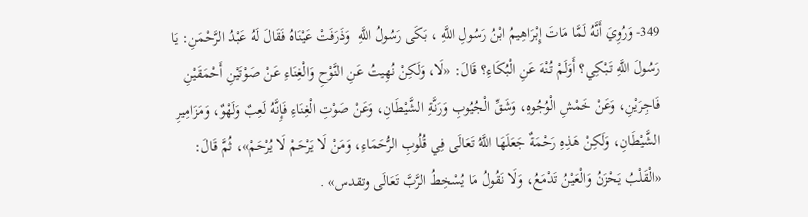349- وَرُوِيَ أَنَّهُ لَمَّا مَاتَ إِبْرَاهِيمُ ابْنُ رَسُولِ اللَّهِ ، بَكَى رَسُولُ اللَّهِ  وَذَرَفَتْ عَيْنَاهُ فَقَالَ لَهُ عَبْدُ الرَّحْمَنِ: يَا رَسُولَ اللَّهِ تَبْكِي؟ أَوَلَمْ تُنْهَ عَنِ الْبُكَاءِ؟ قَالَ: «لَا، وَلَكِنْ نُهِيتُ عَنِ النَّوْحِ وَالْغِنَاءِ عَنْ صَوْتَيْنِ أَحْمَقَيْنِ فَاجِرَيْنِ، وَعَنْ خَمْشِ الْوُجُوهِ، وَشَقِّ الْجُيُوبِ وَرَنَّةِ الشَّيْطَانِ، وَعَنْ صَوْتِ الْغِنَاءِ فَإِنَّهُ لَعِبٌ وَلَهْوٌ، وَمَزَامِيرِ الشَّيْطَانِ، وَلَكِنْ هَذِهِ رَحْمَةٌ جَعَلَهَا اللَّهُ تَعَالَى فِي قُلُوبِ الرُّحَمَاءِ، وَمَنْ لَا يَرْحَمْ لَا يُرْحَمْ»، ثُمَّ قَالَ: «الْقَلْبُ يَحْزَنُ وَالْعَيْنُ تَدْمَعُ، وَلَا نَقُولُ مَا يُسْخِطُ الرَّبَّ تَعَالَى وتقدس» .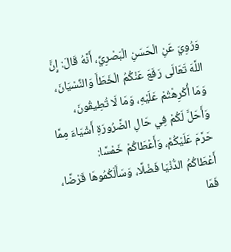وَرُوِيَ عَنِ الْحَسَنِ الْبَصْرِيِّ، أَنَّهُ قَالَ: إِنَّ اللَّهَ تَعَالَى رَفَعَ عَنْكُمُ الْخَطَأَ وَالنِّسْيَانَ، وَمَا أُكْرِهْتُمْ عَلَيْهِ، وَمَا لَا تُطِيقُونَ، وَأَحَلَّ لَكُمْ فِي حَالِ الضَّرُورَةِ أَشْيَاءَ مِمَّا حَرَّمَ عَلَيْكُمْ، وَأَعْطَاكُمْ خَمْسًا:
أَعْطَاكُمُ الدُّنْيَا فَضْلًا، وَسَأَلَكُمُوهَا قَرْضًا، فَمَا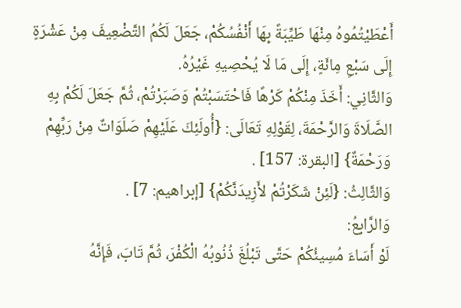أَعْطَيْتُمُوهُ مِنْهَا طَيِّبَةً بِهَا أَنْفُسُكُمْ، جَعَلَ لَكُمُ التَّضْعِيفَ مِنْ عَشْرَةٍ إِلَى سَبْعِ مِائَةٍ، إِلَى مَا لَا يُحْصِيهِ غَيْرُهُ.
وَالثَّانِي: أَخَذَ مِنْكُمْ كَرْهًا فَاحْتَسَبْتُمْ وَصَبَرْتُمْ، ثُمَّ جَعَلَ لَكُمْ بِهِ الصَّلَاةَ وَالرَّحْمَةَ، لِقَوْلِهِ تَعَالَى: {أُولَئِكَ عَلَيْهِمْ صَلَوَاتٌ مِنْ رَبِّهِمْ وَرَحْمَةٌ} [البقرة: 157] .
وَالثَّالِثُ: {لَئِنْ شَكَرْتُمْ لأَزِيدَنَّكُمْ} [إبراهيم: 7] .
وَالرَّابِعُ:
لَوْ أَسَاءَ مُسِيئُكُمْ حَتَّى تَبْلُغَ ذُنُوبُهُ الْكُفْرَ، ثُمَّ تَابَ، فَإِنَّهُ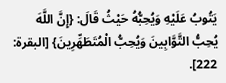يَتُوبُ عَلَيْهِ وَيُحِبُّهُ حَيْثُ قَالَ: {إِنَّ اللَّهَ يُحِبُّ التَّوَّابِينَ وَيُحِبُّ الْمُتَطَهِّرِينَ} [البقرة: 222].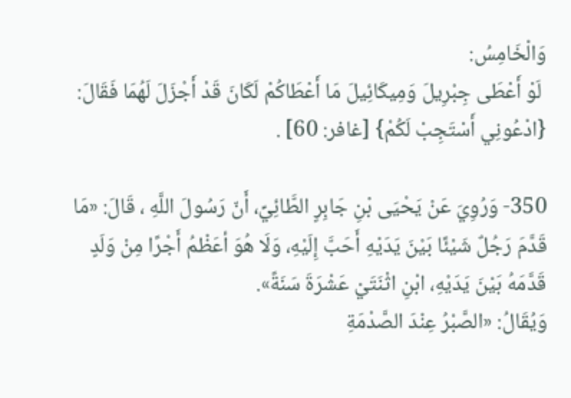وَالْخَامِسُ:
 لَوْ أَعْطَى جِبْرِيلَ وَمِيكَائِيلَ مَا أَعْطَاكُمْ لَكَانَ قَدْ أَجْزَلَ لَهُمَا فَقَالَ: {ادْعُونِي أَسْتَجِبْ لَكُمْ} [غافر: 60] .

350- وَرُوِيَ عَنْ يَحْيَى بْنِ جَابِرٍ الطَّائِيِّ، أَنّ رَسُولَ اللَّهِ ، قَالَ: «مَا قَدَّمَ رَجُلٌ شَيْئًا بَيْنَ يَدَيْهِ أَحَبَّ إِلَيْهِ، وَلَا هُوَ أعَظْمُ أَجْرًا مِنْ وَلَدٍ قَدَّمَهُ بَيْنَ يَدَيْهِ، ابْنِ اثْنَتَيْ عَشْرَةَ سَنَةً».
وَيُقَالُ: «الصَّبْرُ عِنْدَ الصَّدْمَةِ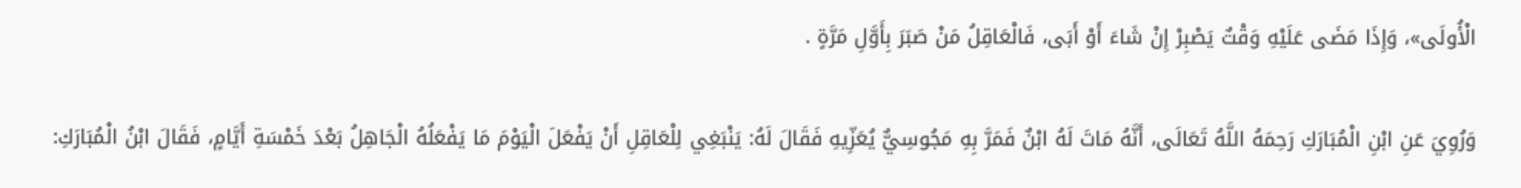الْأُولَى»، وَإِذَا مَضَى عَلَيْهِ وَقْتٌ يَصْبِرْ إِنْ شَاءَ أَوْ أَبَى، فَالْعَاقِلُ مَنْ صَبَرَ بِأَوَّلِ مَرَّةٍ .

وَرُوِيَ عَنِ ابْنِ الْمُبَارَكِ رَحِمَهُ اللَّهُ تَعَالَى، أَنَّهُ مَاتَ لَهُ ابْنٌ فَمَرَّ بِهِ مَجُوسِيٌّ يُعَزِّيهِ فَقَالَ لَهُ: يَنْبَغِي لِلْعَاقِلِ أَنْ يَفْعَلَ الْيَوْمَ مَا يَفْعَلُهُ الْجَاهِلُ بَعْدَ خَمْسَةِ أَيَّامٍ، فَقَالَ ابْنُ الْمُبَارَكِ: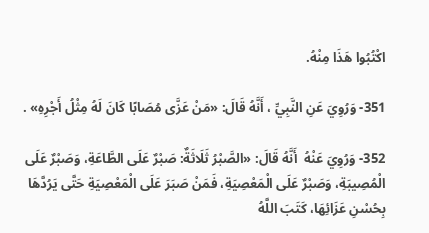اكْتُبُوا هَذَا مِنْهُ.

351- وَرُوِيَ عَنِ النَّبِيِّ ، أَنَّهُ قَالَ: «مَنْ عَزَّى مُصَابًا كَانَ لَهُ مِثْلُ أَجْرِهِ» .

352- وَرُوِيَ عَنْهُ  أَنَّهُ قَالَ: «الصَّبْرُ ثَلَاثَةٌ: صَبْرٌ عَلَى الطَّاعَةِ، وَصَبْرٌ عَلَى الْمُصِيبَةِ، وَصَبْرٌ عَلَى الْمَعْصِيَةِ، فَمَنْ صَبَرَ عَلَى الْمَعْصِيَةِ حَتَّى يَرُدَّهَا بِحُسْنِ عَزَائِهَا، كَتَبَ اللَّهُ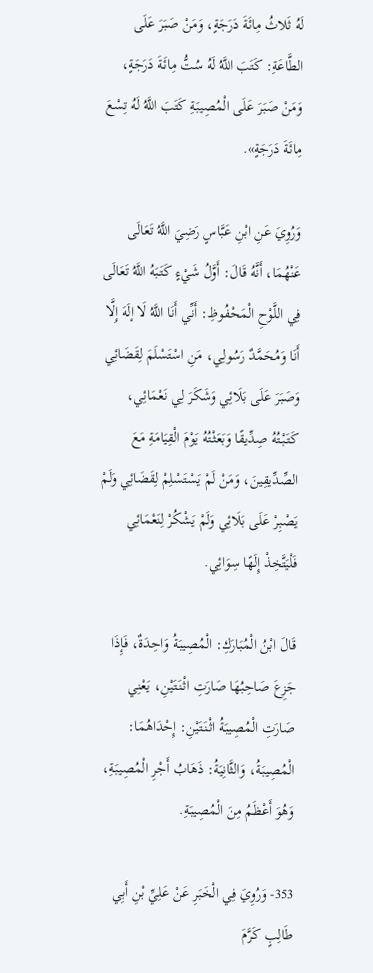لَهُ ثَلاثُ مِائَةَ دَرَجَةٍ، وَمَنْ صَبَرَ عَلَى الطَّاعَةِ: كَتَبَ اللَّهُ لَهُ سُتُّ مِائَةَ دَرَجَةٍ، وَمَنْ صَبَرَ عَلَى الْمُصِيبَةِ كَتَبَ اللَّهُ لَهُ تِسْعَ مِائَةَ دَرَجَةٍ».

وَرُوِيَ عَنِ ابْنِ عَبَّاسٍ رَضِيَ اللَّهُ تَعَالَى عَنْهُمَا، أَنَّهُ قَالَ: أَوَّلُ شَيْءٍ كَتَبَهُ اللَّهُ تَعَالَى فِي اللَّوْحِ الْمَحْفُوظِ: أَنِّي أَنَا اللَّهُ لَا إلَهَ إِلَّا أَنَا وَمُحَمَّدٌ رَسُولِي، مَنِ اسْتَسْلَمَ لِقَضَائِي وَصَبَرَ عَلَى بَلَائِي وَشَكَرَ لِي نَعْمَائِي، كَتَبْتُهُ صِدِّيقًا وَبَعَثْتُهُ يَوْمَ الْقِيَامَةِ مَعَ الصِّدِّيقِينَ، وَمَنْ لَمْ يَسْتَسْلِمْ لِقَضَائِي وَلَمْ يَصْبِرْ عَلَى بَلَائِي وَلَمْ يَشْكُرْ لِنَعْمَائِي فَلْيَتَّخِذْ إِلَهًا سِوَائِي.

قَالَ ابْنُ الْمُبَارَكِ: الْمُصِيبَةُ وَاحِدَةٌ، فَإِذَا جَزِعَ صَاحِبُهَا صَارَتِ اثْنَتَيْنِ، يَعْنِي صَارَتِ الْمُصِيبَةُ اثْنَتَيْنِ: إِحْدَاهُمَا: الْمُصِيبَةُ، وَالثَّانِيَةُ: ذَهَابُ أَجْرِ الْمُصِيبَةِ، وَهُوَ أَعْظَمُ مِنَ الْمُصِيبَةِ.

353- وَرُوِيَ فِي الْخَبَرِ عَنْ عَلِيِّ بْنِ أَبِي طَالِبٍ كَرَّمَ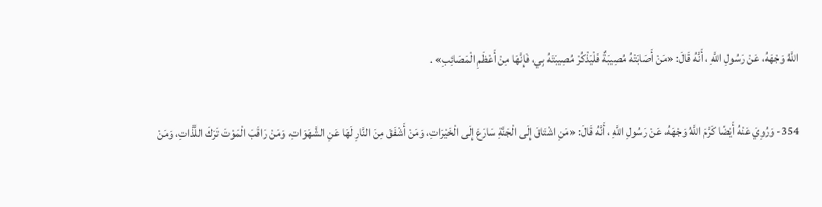اللَّهُ وَجْهَهُ، عَنْ رَسُولِ اللَّهِ ، أَنَّهُ قَالَ: «مَنْ أَصَابَتْهُ مُصِيبَةٌ فَلْيَذْكُرْ مُصِيبَتَهُ بِي، فَإِنَّهَا مِنْ أَعْظَمِ الْمَصَائِبِ» .

354- وَرُوِيَ عَنْهُ أَيْضًا كَرَّمَ اللَّهُ وَجْهَهُ، عَنْ رَسُولِ اللَّهِ ، أَنَّهُ قَالَ: «مَنِ اشْتَاقَ إِلَى الْجَنَّةِ سَارَعَ إِلَى الْخَيْرَاتِ، وَمَنْ أَشْفَقَ مِنَ النَّارِ لَهَا عَنِ الشَّهَوَاتِ، وَمَنْ رَاقَبَ الْمَوْتَ تَرَكَ اللَّذَّاتِ، وَمَنْ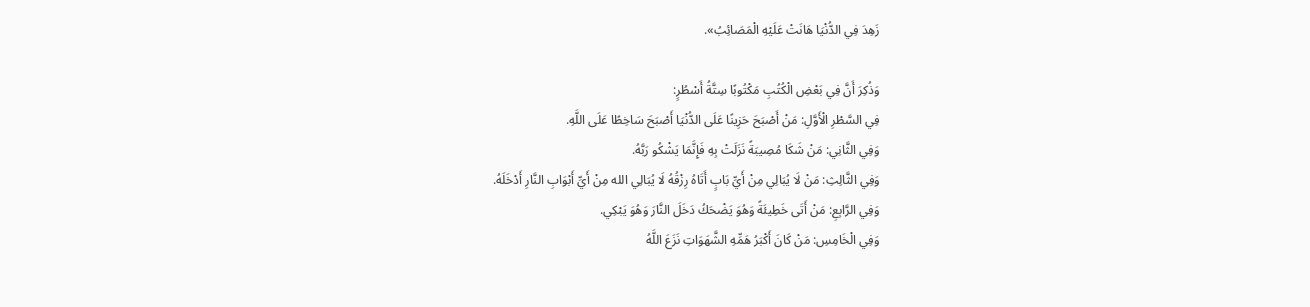زَهِدَ فِي الدُّنْيَا هَانَتْ عَلَيْهِ الْمَصَائِبُ».

وَذُكِرَ أَنَّ فِي بَعْضِ الْكُتُبِ مَكْتُوبًا سِتَّةُ أَسْطُرٍ:
فِي السَّطْرِ الْأَوَّلِ: مَنْ أَصْبَحَ حَزِينًا عَلَى الدُّنْيَا أَصْبَحَ سَاخِطًا عَلَى اللَّهِ.
وَفِي الثَّانِي: مَنْ شَكَا مُصِيبَةً نَزَلَتْ بِهِ فَإِنَّمَا يَشْكُو رَبَّهُ.
وَفِي الثَّالِثِ: مَنْ لَا يُبَالِي مِنْ أَيِّ بَابٍ أَتَاهُ رِزْقُهُ لَا يُبَالِي الله مِنْ أَيِّ أَبْوَابِ النَّارِ أَدْخَلَهُ.
وَفِي الرَّابِعِ: مَنْ أَتَى خَطِيئَةً وَهُوَ يَضْحَكُ دَخَلَ النَّارَ وَهُوَ يَبْكِي.
وَفِي الْخَامِسِ: مَنْ كَانَ أَكْبَرُ هَمِّهِ الشَّهَوَاتِ نَزَعَ اللَّهُ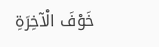خَوْفَ الْآخِرَةِ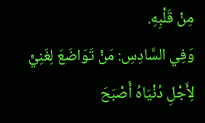مِنْ قَلْبِهِ.
وَفِي السَّادِسِ: مَنْ تَوَاضَعَ لِغَنِيٍّ لِأَجْلِ دُنْيَاهُ أَصْبَحَ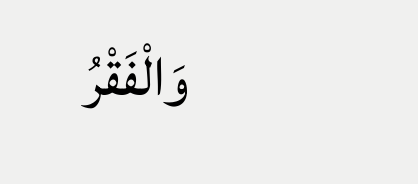وَالْفَقْرُ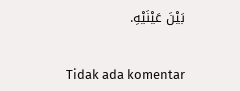بَيْنَ عَيْنَيْهِ.


Tidak ada komentar